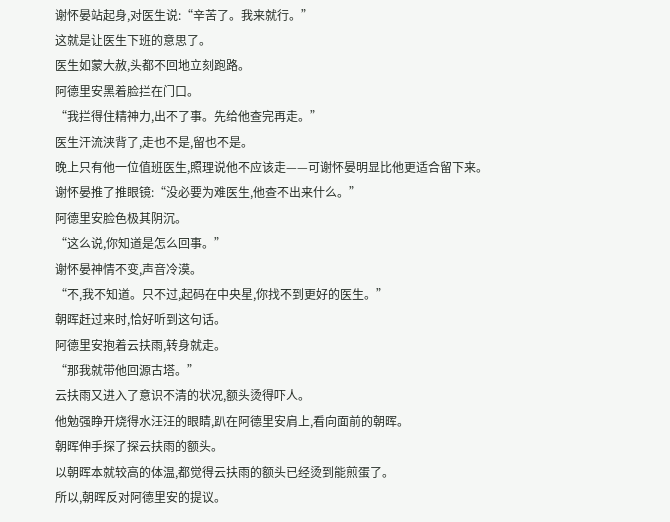谢怀晏站起身,对医生说:“辛苦了。我来就行。”
这就是让医生下班的意思了。
医生如蒙大赦,头都不回地立刻跑路。
阿德里安黑着脸拦在门口。
“我拦得住精神力,出不了事。先给他查完再走。”
医生汗流浃背了,走也不是,留也不是。
晚上只有他一位值班医生,照理说他不应该走——可谢怀晏明显比他更适合留下来。
谢怀晏推了推眼镜:“没必要为难医生,他查不出来什么。”
阿德里安脸色极其阴沉。
“这么说,你知道是怎么回事。”
谢怀晏神情不变,声音冷漠。
“不,我不知道。只不过,起码在中央星,你找不到更好的医生。”
朝晖赶过来时,恰好听到这句话。
阿德里安抱着云扶雨,转身就走。
“那我就带他回源古塔。”
云扶雨又进入了意识不清的状况,额头烫得吓人。
他勉强睁开烧得水汪汪的眼睛,趴在阿德里安肩上,看向面前的朝晖。
朝晖伸手探了探云扶雨的额头。
以朝晖本就较高的体温,都觉得云扶雨的额头已经烫到能煎蛋了。
所以,朝晖反对阿德里安的提议。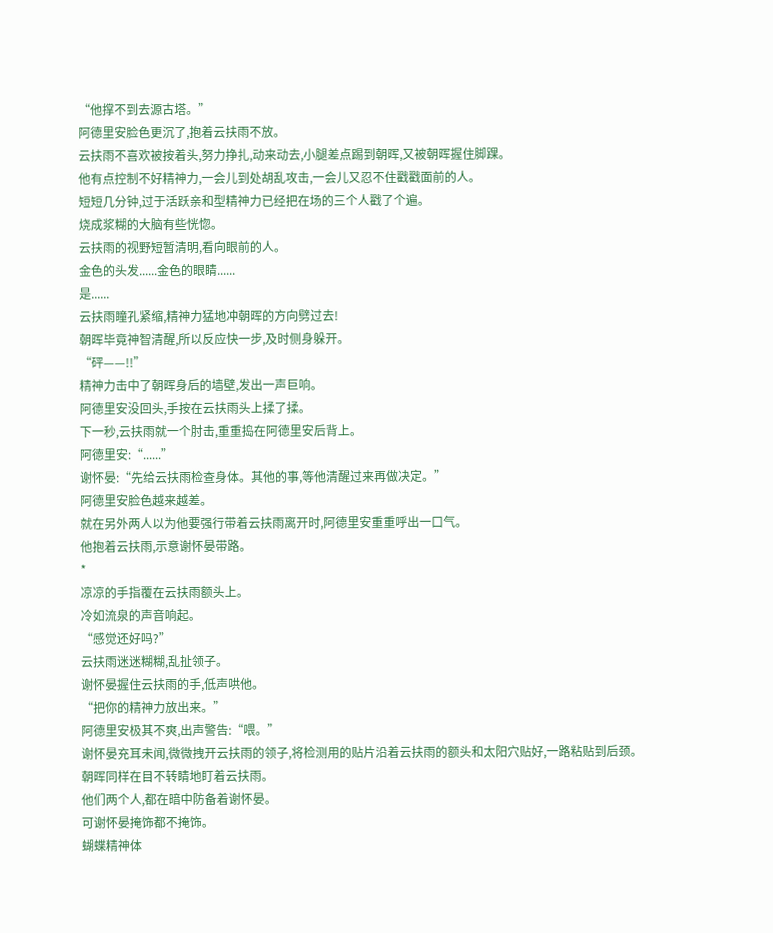“他撑不到去源古塔。”
阿德里安脸色更沉了,抱着云扶雨不放。
云扶雨不喜欢被按着头,努力挣扎,动来动去,小腿差点踢到朝晖,又被朝晖握住脚踝。
他有点控制不好精神力,一会儿到处胡乱攻击,一会儿又忍不住戳戳面前的人。
短短几分钟,过于活跃亲和型精神力已经把在场的三个人戳了个遍。
烧成浆糊的大脑有些恍惚。
云扶雨的视野短暂清明,看向眼前的人。
金色的头发......金色的眼睛......
是......
云扶雨瞳孔紧缩,精神力猛地冲朝晖的方向劈过去!
朝晖毕竟神智清醒,所以反应快一步,及时侧身躲开。
“砰——!!”
精神力击中了朝晖身后的墙壁,发出一声巨响。
阿德里安没回头,手按在云扶雨头上揉了揉。
下一秒,云扶雨就一个肘击,重重捣在阿德里安后背上。
阿德里安:“......”
谢怀晏:“先给云扶雨检查身体。其他的事,等他清醒过来再做决定。”
阿德里安脸色越来越差。
就在另外两人以为他要强行带着云扶雨离开时,阿德里安重重呼出一口气。
他抱着云扶雨,示意谢怀晏带路。
*
凉凉的手指覆在云扶雨额头上。
冷如流泉的声音响起。
“感觉还好吗?”
云扶雨迷迷糊糊,乱扯领子。
谢怀晏握住云扶雨的手,低声哄他。
“把你的精神力放出来。”
阿德里安极其不爽,出声警告:“喂。”
谢怀晏充耳未闻,微微拽开云扶雨的领子,将检测用的贴片沿着云扶雨的额头和太阳穴贴好,一路粘贴到后颈。
朝晖同样在目不转睛地盯着云扶雨。
他们两个人,都在暗中防备着谢怀晏。
可谢怀晏掩饰都不掩饰。
蝴蝶精神体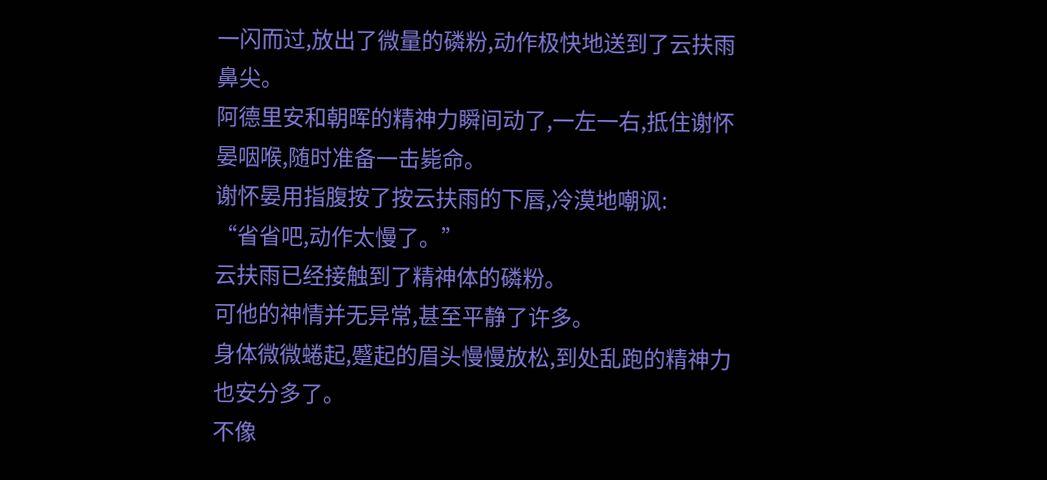一闪而过,放出了微量的磷粉,动作极快地送到了云扶雨鼻尖。
阿德里安和朝晖的精神力瞬间动了,一左一右,抵住谢怀晏咽喉,随时准备一击毙命。
谢怀晏用指腹按了按云扶雨的下唇,冷漠地嘲讽:
“省省吧,动作太慢了。”
云扶雨已经接触到了精神体的磷粉。
可他的神情并无异常,甚至平静了许多。
身体微微蜷起,蹙起的眉头慢慢放松,到处乱跑的精神力也安分多了。
不像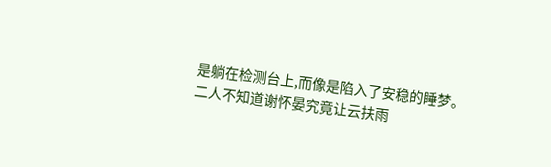是躺在检测台上,而像是陷入了安稳的睡梦。
二人不知道谢怀晏究竟让云扶雨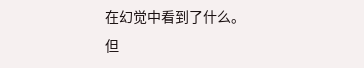在幻觉中看到了什么。
但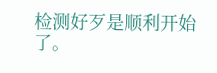检测好歹是顺利开始了。